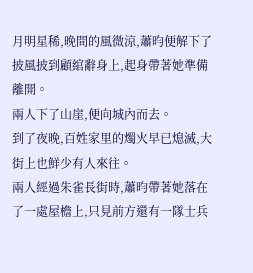月明星稀,晚間的風微涼,蕭昀便解下了披風披到顧綰辭身上,起身帶著她準備離開。
兩人下了山崖,便向城內而去。
到了夜晚,百姓家里的燭火早已熄滅,大街上也鮮少有人來往。
兩人經過朱雀長街時,蕭昀帶著她落在了一處屋檐上,只見前方還有一隊士兵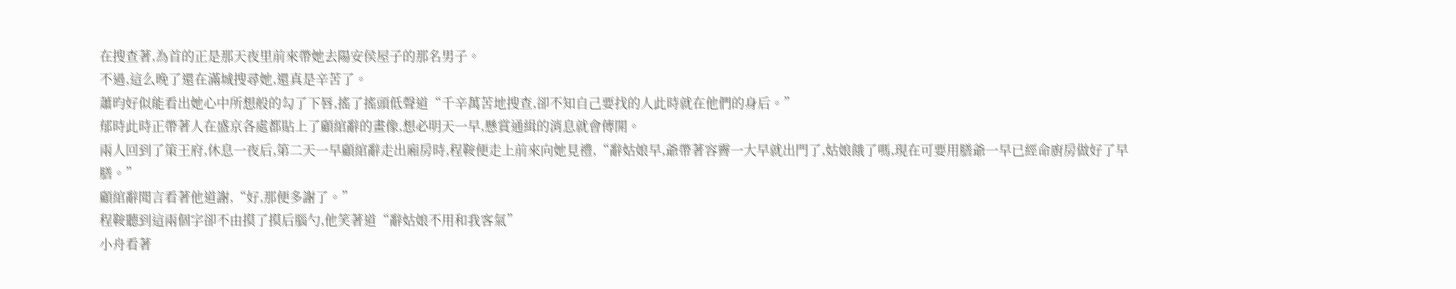在搜查著,為首的正是那天夜里前來帶她去陽安侯屋子的那名男子。
不過,這么晚了還在滿城搜尋她,還真是辛苦了。
蕭昀好似能看出她心中所想般的勾了下唇,搖了搖頭低聲道“千辛萬苦地搜查,卻不知自己要找的人此時就在他們的身后。”
郁時此時正帶著人在盛京各處都貼上了顧綰辭的畫像,想必明天一早,懸賞通緝的消息就會傳開。
兩人回到了策王府,休息一夜后,第二天一早顧綰辭走出廂房時,程鞍便走上前來向她見禮,“辭姑娘早,爺帶著容霽一大早就出門了,姑娘餓了嗎,現在可要用膳爺一早已經命廚房做好了早膳。”
顧綰辭聞言看著他道謝,“好,那便多謝了。”
程鞍聽到這兩個字卻不由摸了摸后腦勺,他笑著道“辭姑娘不用和我客氣”
小舟看著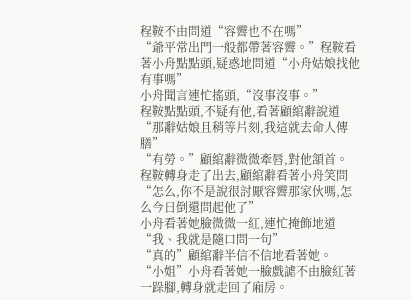程鞍不由問道“容霽也不在嗎”
“爺平常出門一般都帶著容霽。”程鞍看著小舟點點頭,疑惑地問道“小舟姑娘找他有事嗎”
小舟聞言連忙搖頭,“沒事沒事。”
程鞍點點頭,不疑有他,看著顧綰辭說道“那辭姑娘且稍等片刻,我這就去命人傳膳”
“有勞。”顧綰辭微微牽唇,對他頷首。
程鞍轉身走了出去,顧綰辭看著小舟笑問“怎么,你不是說很討厭容霽那家伙嗎,怎么今日倒還問起他了”
小舟看著她臉微微一紅,連忙掩飾地道“我、我就是隨口問一句”
“真的”顧綰辭半信不信地看著她。
“小姐”小舟看著她一臉戲謔不由臉紅著一跺腳,轉身就走回了廂房。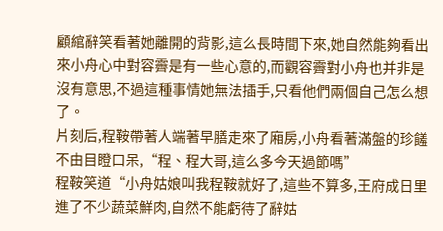顧綰辭笑看著她離開的背影,這么長時間下來,她自然能夠看出來小舟心中對容霽是有一些心意的,而觀容霽對小舟也并非是沒有意思,不過這種事情她無法插手,只看他們兩個自己怎么想了。
片刻后,程鞍帶著人端著早膳走來了廂房,小舟看著滿盤的珍饈不由目瞪口呆,“程、程大哥,這么多今天過節嗎”
程鞍笑道“小舟姑娘叫我程鞍就好了,這些不算多,王府成日里進了不少蔬菜鮮肉,自然不能虧待了辭姑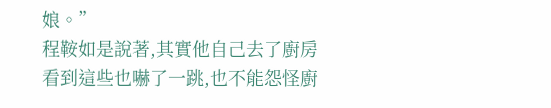娘。”
程鞍如是說著,其實他自己去了廚房看到這些也嚇了一跳,也不能怨怪廚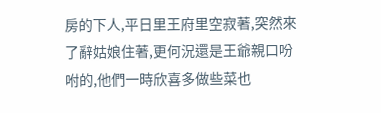房的下人,平日里王府里空寂著,突然來了辭姑娘住著,更何況還是王爺親口吩咐的,他們一時欣喜多做些菜也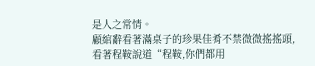是人之常情。
顧綰辭看著滿桌子的珍果佳肴不禁微微搖搖頭,看著程鞍說道“程鞍,你們都用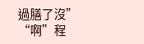過膳了沒”
“啊”程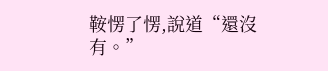鞍愣了愣,說道“還沒有。”